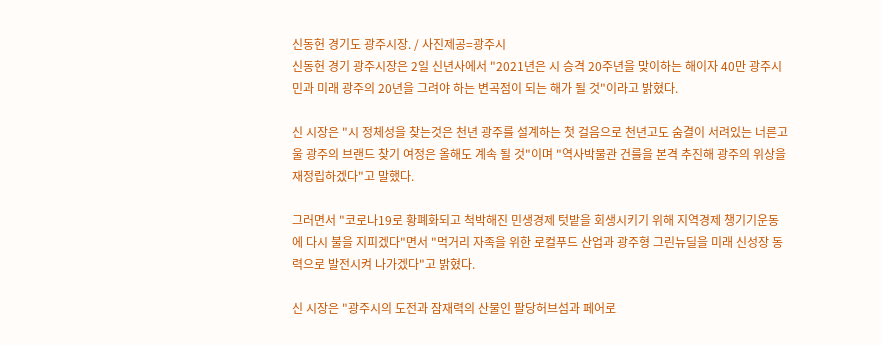신동헌 경기도 광주시장. / 사진제공=광주시
신동헌 경기 광주시장은 2일 신년사에서 "2021년은 시 승격 20주년을 맞이하는 해이자 40만 광주시민과 미래 광주의 20년을 그려야 하는 변곡점이 되는 해가 될 것"이라고 밝혔다.

신 시장은 "시 정체성을 찾는것은 천년 광주를 설계하는 첫 걸음으로 천년고도 숨결이 서려있는 너른고울 광주의 브랜드 찾기 여정은 올해도 계속 될 것"이며 "역사박물관 건를을 본격 추진해 광주의 위상을 재정립하겠다"고 말했다.

그러면서 "코로나19로 황폐화되고 척박해진 민생경제 텃밭을 회생시키기 위해 지역경제 챙기기운동에 다시 불을 지피겠다"면서 "먹거리 자족을 위한 로컬푸드 산업과 광주형 그린뉴딜을 미래 신성장 동력으로 발전시켜 나가겠다"고 밝혔다.

신 시장은 "광주시의 도전과 잠재력의 산물인 팔당허브섬과 페어로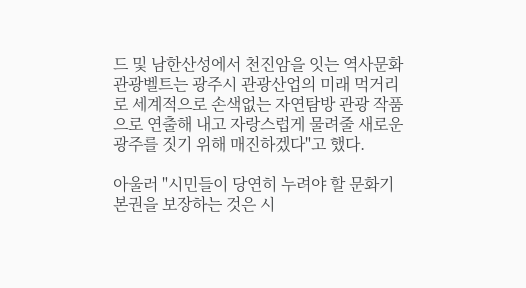드 및 남한산성에서 천진암을 잇는 역사문화 관광벨트는 광주시 관광산업의 미래 먹거리로 세계적으로 손색없는 자연탐방 관광 작품으로 연출해 내고 자랑스럽게 물려줄 새로운 광주를 짓기 위해 매진하겠다"고 했다.

아울러 "시민들이 당연히 누려야 할 문화기본권을 보장하는 것은 시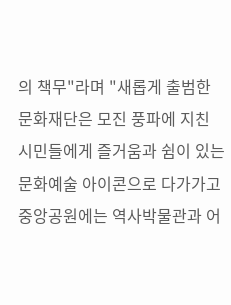의 책무"라며 "새롭게 출범한 문화재단은 모진 풍파에 지친 시민들에게 즐거움과 쉼이 있는 문화예술 아이콘으로 다가가고 중앙공원에는 역사박물관과 어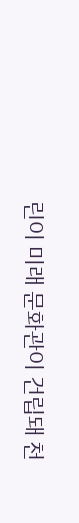린이 미래 문화관이 건립돼 천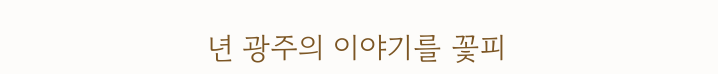년 광주의 이야기를 꽃피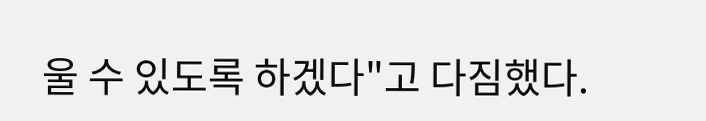울 수 있도록 하겠다"고 다짐했다.